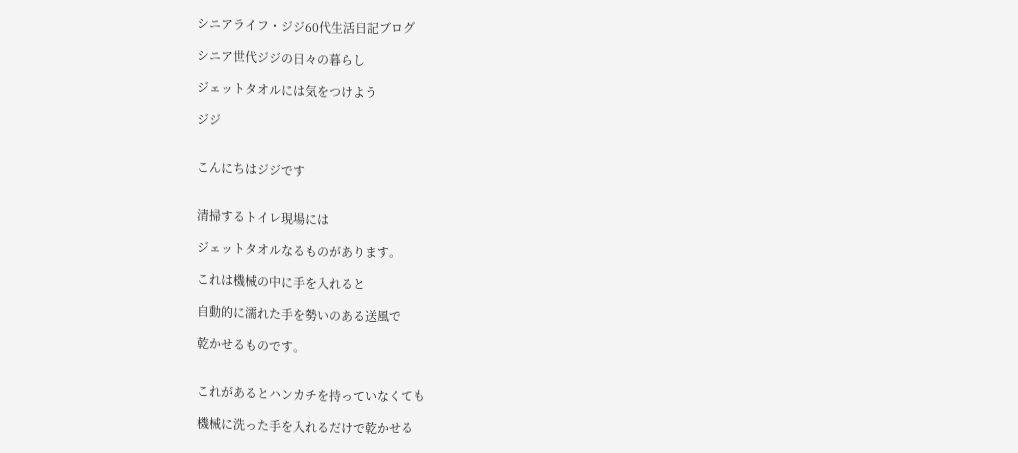シニアライフ・ジジ60代生活日記ブログ

シニア世代ジジの日々の暮らし

ジェットタオルには気をつけよう

ジジ


こんにちはジジです


清掃するトイレ現場には

ジェットタオルなるものがあります。

これは機械の中に手を入れると

自動的に濡れた手を勢いのある送風で

乾かせるものです。


これがあるとハンカチを持っていなくても

機械に洗った手を入れるだけで乾かせる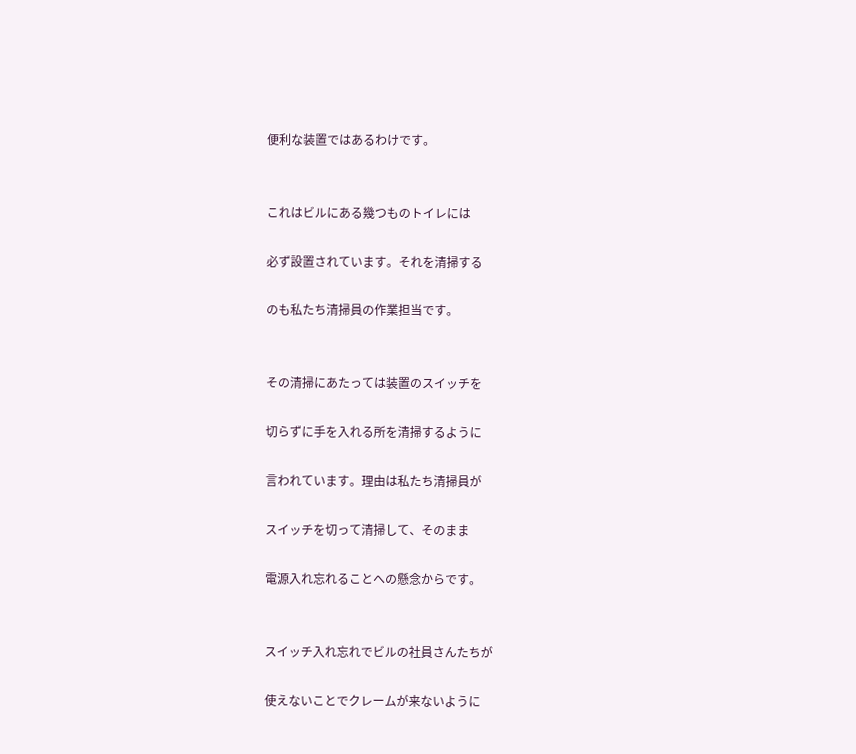便利な装置ではあるわけです。


これはビルにある幾つものトイレには

必ず設置されています。それを清掃する

のも私たち清掃員の作業担当です。


その清掃にあたっては装置のスイッチを

切らずに手を入れる所を清掃するように

言われています。理由は私たち清掃員が

スイッチを切って清掃して、そのまま

電源入れ忘れることへの懸念からです。


スイッチ入れ忘れでビルの社員さんたちが

使えないことでクレームが来ないように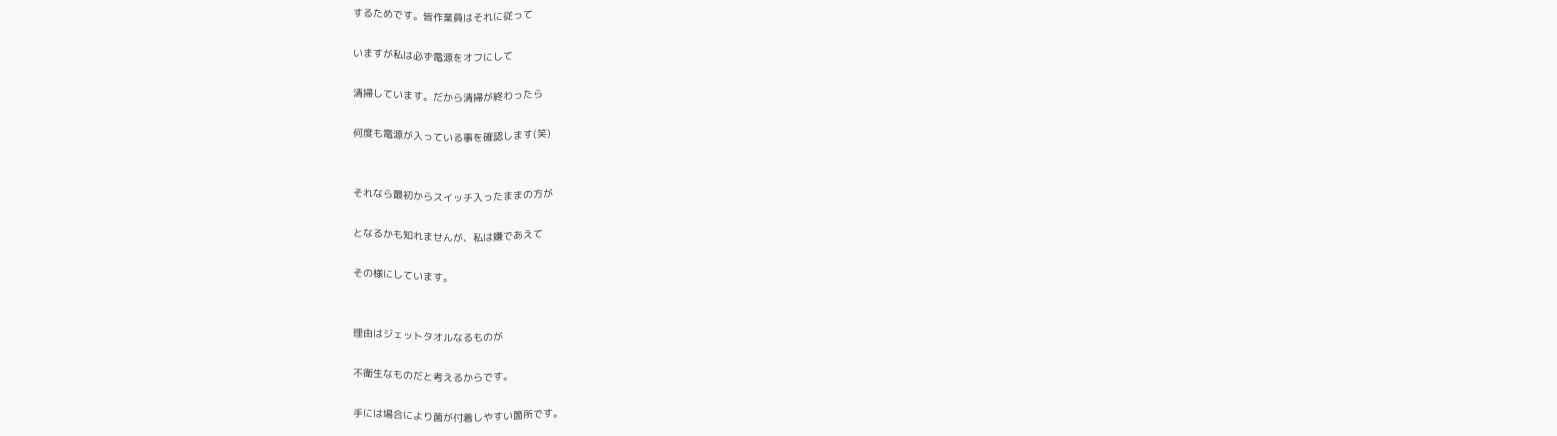するためです。皆作業員はそれに従って

いますが私は必ず電源をオフにして

清掃しています。だから清掃が終わったら

何度も電源が入っている事を確認します(笑)


それなら最初からスイッチ入ったままの方が

となるかも知れませんが、私は嫌であえて

その様にしています。


理由はジェットタオルなるものが

不衛生なものだと考えるからです。

手には場合により菌が付着しやすい箇所です。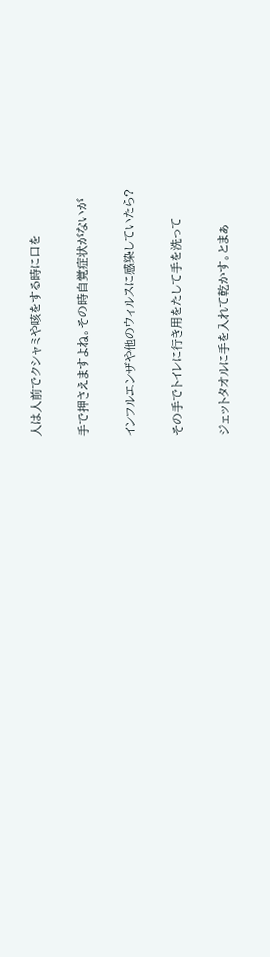人は人前でクシャミや咳をする時に口を

手で押さえますよね。その時自覚症状がないが

インフルエンザや他のウィルスに感染していたら?

その手でトイレに行き用をたして手を洗って

ジェットタオルに手を入れて乾かす。とまぁ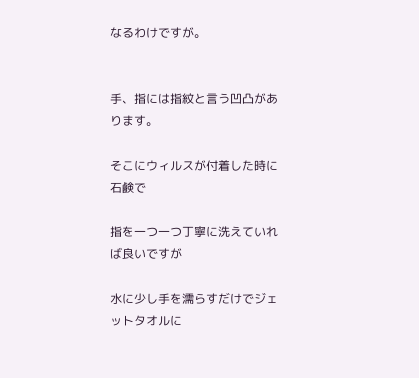なるわけですが。


手、指には指紋と言う凹凸があります。

そこにウィルスが付着した時に石鹸で

指を一つ一つ丁寧に洗えていれば良いですが

水に少し手を濡らすだけでジェットタオルに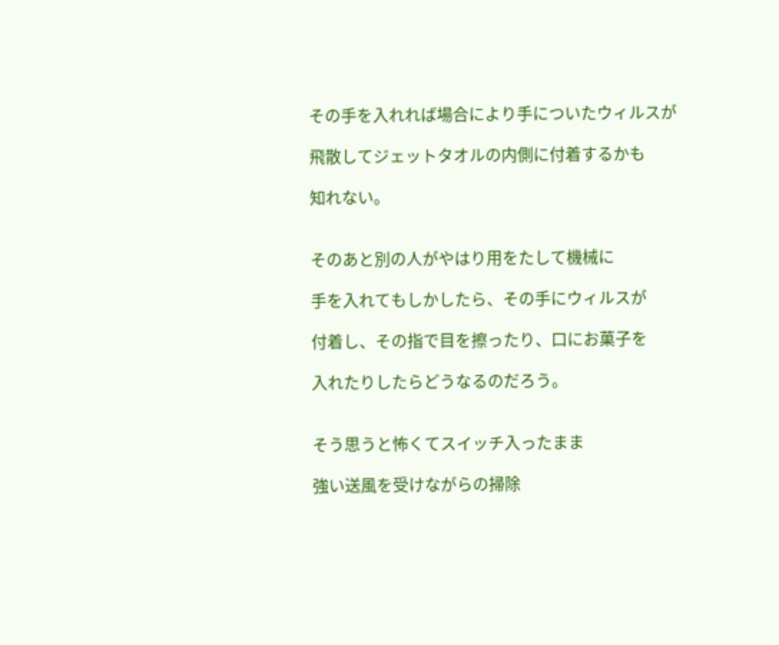その手を入れれば場合により手についたウィルスが

飛散してジェットタオルの内側に付着するかも

知れない。


そのあと別の人がやはり用をたして機械に

手を入れてもしかしたら、その手にウィルスが

付着し、その指で目を擦ったり、口にお菓子を

入れたりしたらどうなるのだろう。


そう思うと怖くてスイッチ入ったまま

強い送風を受けながらの掃除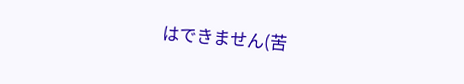はできません(苦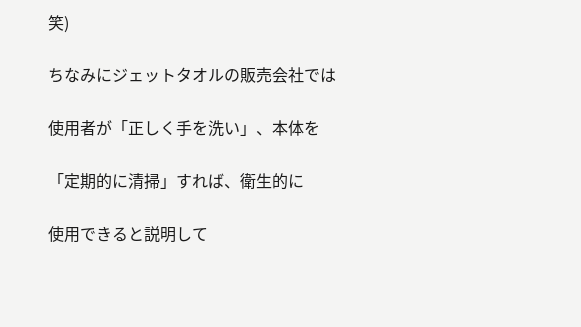笑)

ちなみにジェットタオルの販売会社では

使用者が「正しく手を洗い」、本体を

「定期的に清掃」すれば、衛生的に

使用できると説明して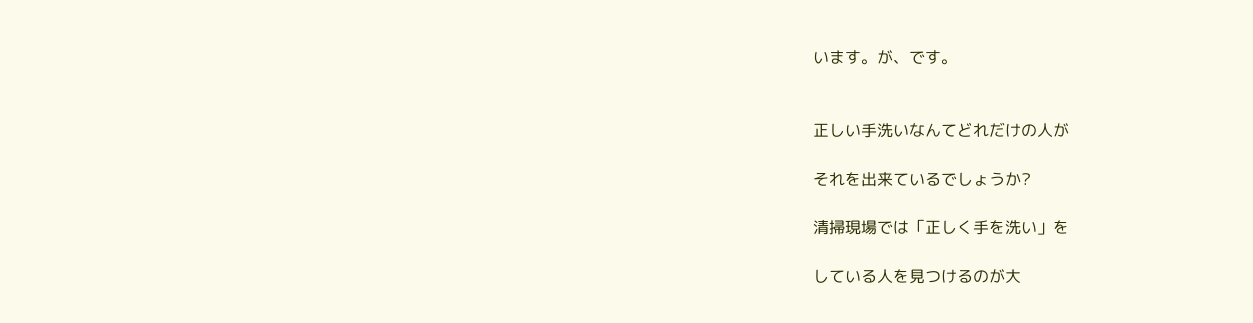います。が、です。


正しい手洗いなんてどれだけの人が

それを出来ているでしょうか?

清掃現場では「正しく手を洗い」を

している人を見つけるのが大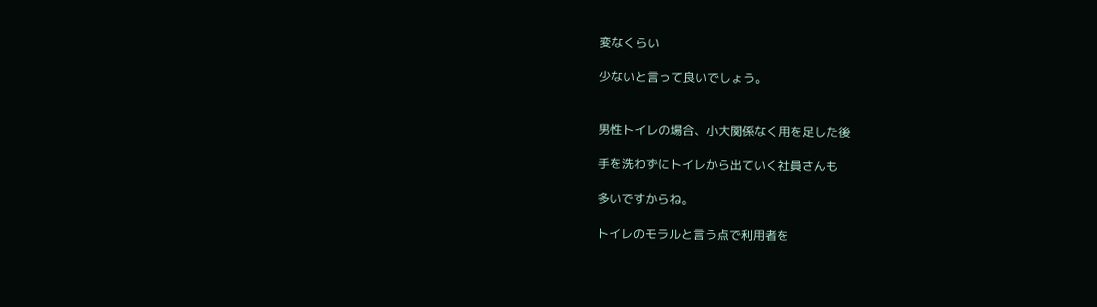変なくらい

少ないと言って良いでしょう。


男性トイレの場合、小大関係なく用を足した後

手を洗わずにトイレから出ていく社員さんも

多いですからね。

トイレのモラルと言う点で利用者を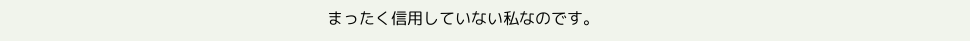まったく信用していない私なのです。